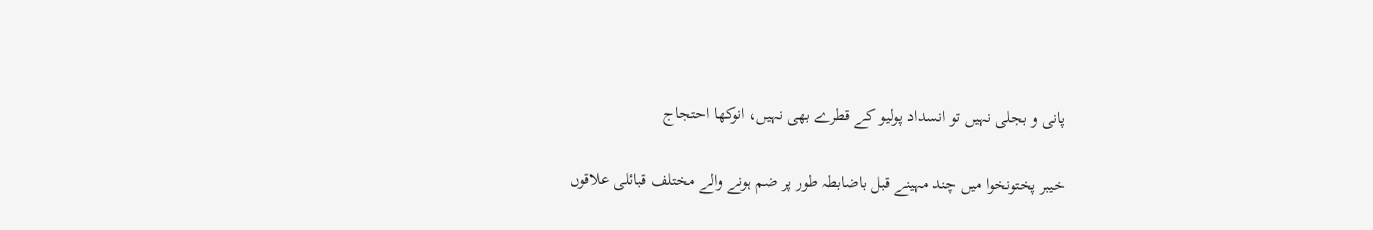پانی و بجلی نہیں تو انسداد پولیو کے قطرے بھی نہیں، انوکھا احتجاج

خیبر پختونخوا میں چند مہینے قبل باضابطہ طور پر ضم ہونے والے مختلف قبائلی علاقوں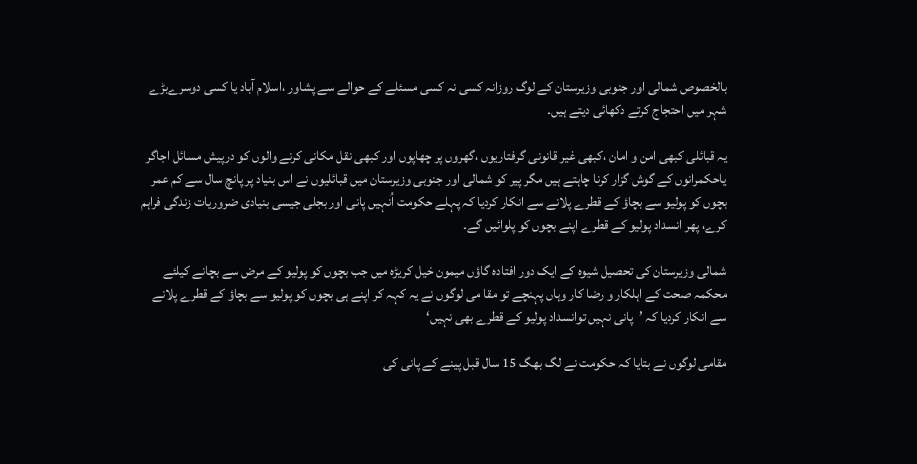بالخصوص شمالی اور جنوبی وزیرستان کے لوگ روزانہ کسی نہ کسی مسئلے کے حوالے سے پشاور ،اسلام آباد یا کسی دوسرےبڑے شہر میں احتجاج کرتے دکھائی دیتے ہیں۔

یہ قبائلی کبھی امن و امان ،کبھی غیر قانونی گرفتاریوں ،گھروں پر چھاپوں اور کبھی نقل مکانی کرنے والوں کو درپیش مسائل اجاگر یاحکمرانوں کے گوش گزار کرنا چاہتے ہیں مگر پیر کو شمالی اور جنوبی وزیرستان میں قبائلیوں نے اس بنیاد پر پانچ سال سے کم عمر بچوں کو پولیو سے بچاؤ کے قطرے پلانے سے انکار کردیا کہ پہلے حکومت اُنہیں پانی اور بجلی جیسی بنیادی ضروریات زندگی فراہم کرے، پھر انسداد پولیو کے قطرے اپنے بچوں کو پلوائیں گے۔

شمالی وزیرستان کی تحصیل شیوہ کے ایک دور افتادہ گاؤں میمون خیل کریڑہ میں جب بچوں کو پولیو کے مرض سے بچانے کیلئے محکمہ صحت کے اہلکار و رضا کار وہاں پہنچے تو مقا می لوگوں نے یہ کہہ کر اپنے ہی بچوں کو پولیو سے بچاؤ کے قطرے پلانے سے انکار کردیا کہ ’پانی نہیں توانسداد پولیو کے قطرے بھی نہیں‘

مقامی لوگوں نے بتایا کہ حکومت نے لگ بھگ 15 سال قبل پینے کے پانی کی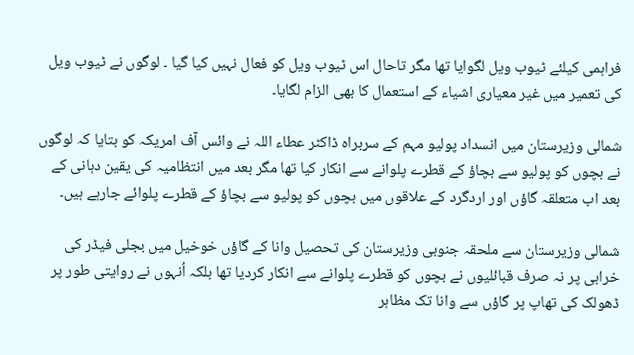فراہمی کیلئے ٹیوب ویل لگوایا تھا مگر تاحال اس ٹیوب ویل کو فعال نہیں کیا گیا ۔ لوگوں نے ٹیوب ویل کی تعمیر میں غیر معیاری اشیاء کے استعمال کا بھی الزام لگایا۔

شمالی وزیرستان میں انسداد پولیو مہم کے سربراہ ڈاکٹر عطاء اللہ نے وائس آف امریکہ کو بتایا کہ لوگوں نے بچوں کو پولیو سے بچاؤ کے قطرے پلوانے سے انکار کیا تھا مگر بعد میں انتظامیہ کی یقین دہانی کے بعد اب متعلقہ گاؤں اور اردگرد کے علاقوں میں بچوں کو پولیو سے بچاؤ کے قطرے پلوائے جارہے ہیں۔

شمالی وزیرستان سے ملحقہ جنوبی وزیرستان کی تحصیل وانا کے گاؤں خوخیل میں بجلی فیڈر کی خرابی پر نہ صرف قبائلیوں نے بچوں کو قطرے پلوانے سے انکار کردیا تھا بلکہ اُنہوں نے روایتی طور پر ڈھولک کی تھاپ پر گاؤں سے وانا تک مظاہر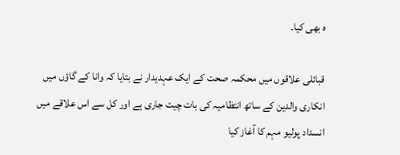ہ بھی کیا۔

قبائلی علاقوں میں محکمہ صحت کے ایک عہدیدار نے بتایا کہ وانا کے گاؤں میں انکاری والدین کے ساتھ انتظامیہ کی بات چیت جاری ہے اور کل سے اس علاقے میں انسداد پولیو مہم کا آغاز کیا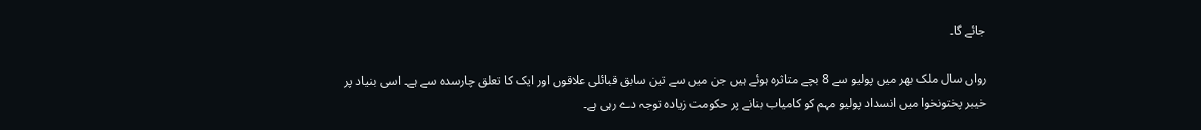جائے گا۔

رواں سال ملک بھر میں پولیو سے 8 بچے متاثرہ ہوئے ہیں جن میں سے تین سابق قبائلی علاقوں اور ایک کا تعلق چارسدہ سے ہے۔ اسی بنیاد پر خیبر پختونخوا میں انسداد پولیو مہم کو کامیاب بنانے پر حکومت زیادہ توجہ دے رہی ہے۔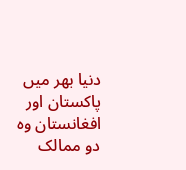دنیا بھر میں پاکستان اور افغانستان وہ دو ممالک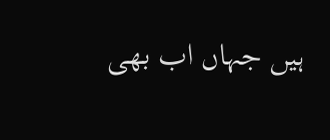ہیں جہاں اب بھی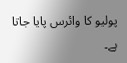پولیو کا وائرس پایا جاتا ہے۔